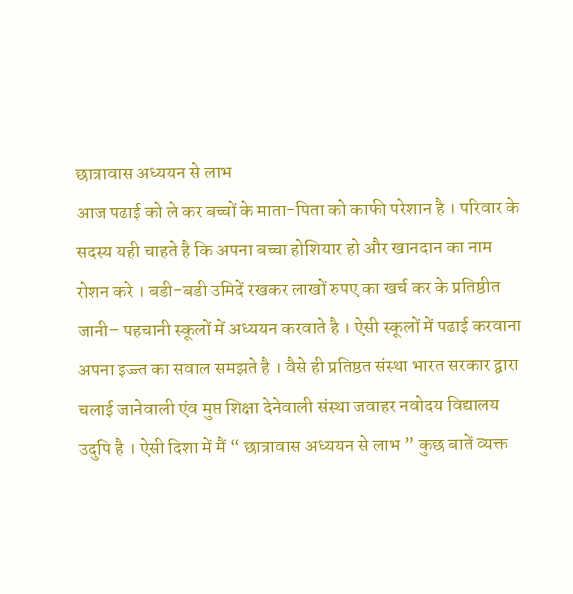छात्रावास अध्ययन से लाभ
आज पढाई को ले कर बच्चों के माता-पिता को काफी परेशान है । परिवार के सदस्य यही चाहते है कि अपना बच्चा होशियार हो और खानदान का नाम रोशन करे । बडी-बडी उमिदें रखकर लाखों रुपए का खर्च कर के प्रतिष्ठीत जानी– पहचानी स्कूलों में अध्ययन करवाते है । ऐसी स्कूलों में पढाई करवाना अपना इज्ज्त का सवाल समझते है । वैसे ही प्रतिष्ठत संस्था भारत सरकार द्वारा चलाई जानेवाली एंव मुप्त शिक्षा देनेवाली संस्था जवाहर नवोदय विद्यालय उदुपि है । ऐसी दिशा में मैं “ छात्रावास अध्ययन से लाभ ” कुछ बातें व्यक्त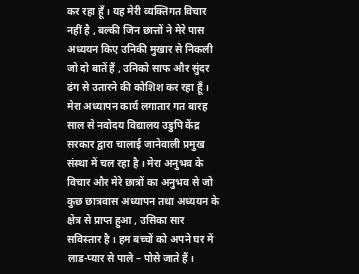कर रहा हूँ । यह मेरी व्यक्तिगत विचार नहीं है , बल्की जिन छात्तों ने मेरे पास अध्ययन किए उनिकी मुखार से निकली जो दो बातें हैं , उनिको साफ और सुंदर ढंग से उतारने की कोशिश कर रहा हूँ ।
मेरा अध्यापन कार्य लगातार गत बारह साल से नवोदय विद्यालय उडुपि केंद्र सरकार द्वारा चालाई जानेवाली प्रमुख संस्था में चल रहा है । मेरा अनुभव के विचार और मेरे छात्रों का अनुभव से जो कुछ छात्रवास अध्यापन तथा अध्ययन के क्षेत्र से प्राप्त हुआ , उसिका सार सविस्तार है । हम बच्चों को अपने घर में लाड-प्यार से पाले – पोसे जाते हैं ।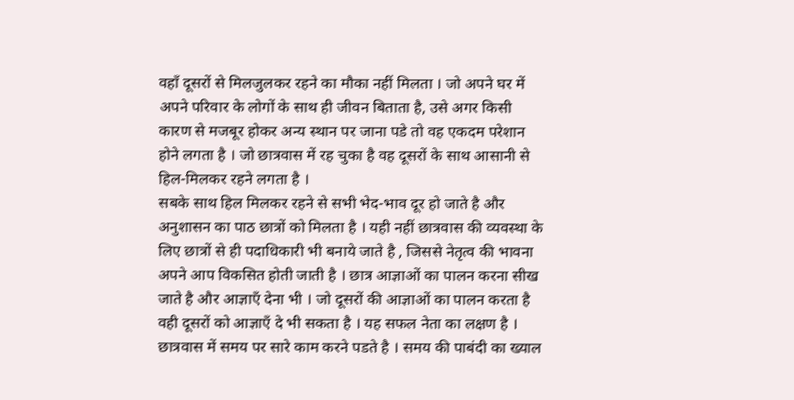वहाँ दूसरों से मिलजुलकर रहने का मौका नहीं मिलता । जो अपने घर में अपने परिवार के लोगों के साथ ही जीवन बिताता है, उसे अगर किसी कारण से मजबूर होकर अन्य स्थान पर जाना पडे तो वह एकदम परेशान होने लगता है । जो छात्रवास में रह चुका है वह दूसरों के साथ आसानी से हिल-मिलकर रहने लगता है ।
सबके साथ हिल मिलकर रहने से सभी भेद-भाव दूर हो जाते है और अनुशासन का पाठ छात्रों को मिलता है । यही नहीं छात्रवास की व्यवस्था के लिए छात्रों से ही पदाधिकारी भी बनाये जाते है , जिससे नेतृत्व की भावना अपने आप विकसित होती जाती है । छात्र आज्ञाओं का पालन करना सीख जाते है और आज्ञाएँ देना भी । जो दूसरों की आज्ञाओं का पालन करता है वही दूसरों को आज्ञाएँ दे भी सकता है । यह सफल नेता का लक्षण है । छात्रवास में समय पर सारे काम करने पडते है । समय की पाबंदी का ख्याल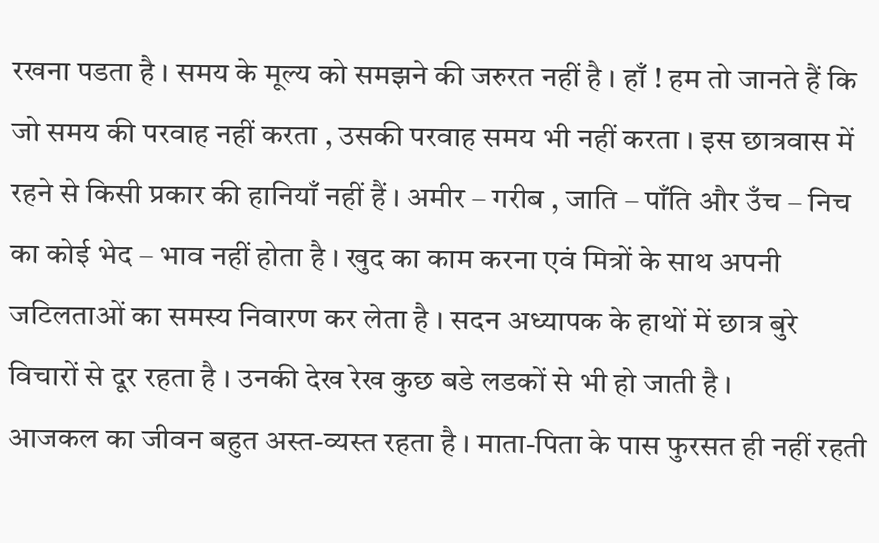रखना पडता है । समय के मूल्य को समझने की जरुरत नहीं है । हाँ ! हम तो जानते हैं कि जो समय की परवाह नहीं करता , उसकी परवाह समय भी नहीं करता । इस छात्रवास में रहने से किसी प्रकार की हानियाँ नहीं हैं । अमीर – गरीब , जाति – पाँति और उँच – निच का कोई भेद – भाव नहीं होता है । खुद का काम करना एवं मित्रों के साथ अपनी जटिलताओं का समस्य निवारण कर लेता है । सदन अध्यापक के हाथों में छात्र बुरे विचारों से दूर रहता है । उनकी देख रेख कुछ बडे लडकों से भी हो जाती है ।
आजकल का जीवन बहुत अस्त-व्यस्त रहता है । माता-पिता के पास फुरसत ही नहीं रहती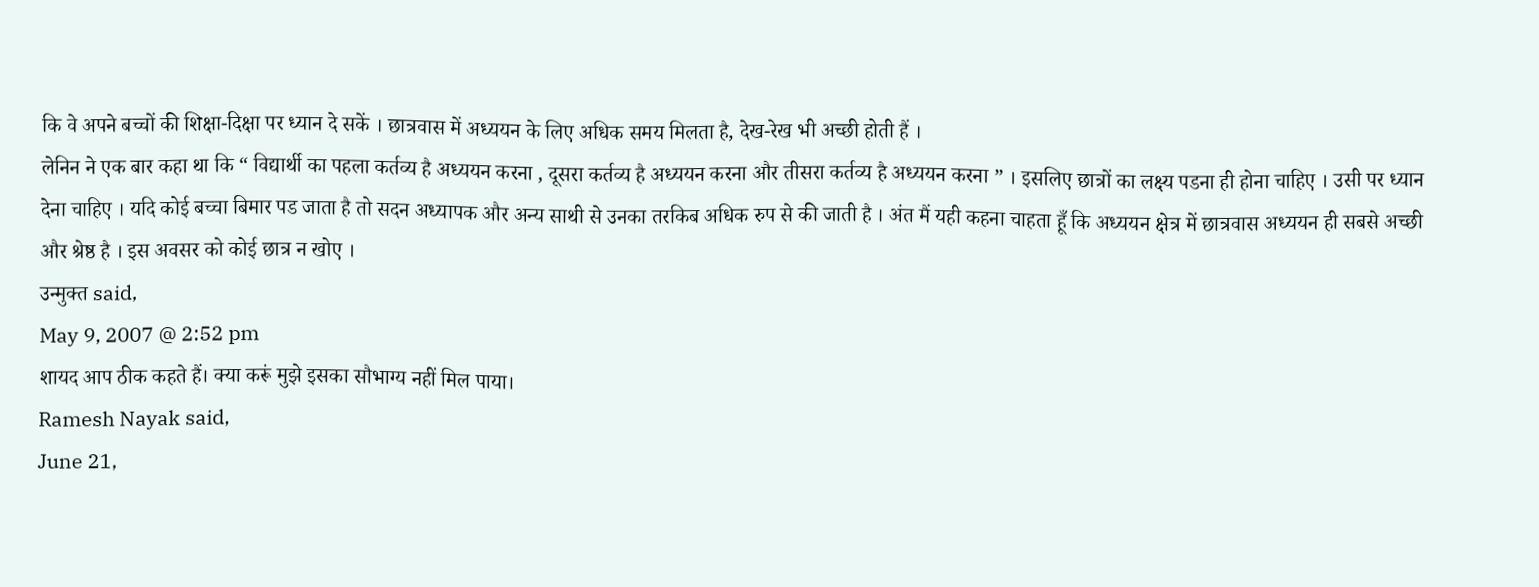कि वे अपने बच्चों की शिक्षा-दिक्षा पर ध्यान दे सकें । छात्रवास में अध्ययन के लिए अधिक समय मिलता है, देख-रेख भी अच्छी होती हैं ।
लेनिन ने एक बार कहा था कि “ विद्यार्थी का पहला कर्तव्य है अध्ययन करना , दूसरा कर्तव्य है अध्ययन करना और तीसरा कर्तव्य है अध्ययन करना ” । इसलिए छात्रों का लक्ष्य पडना ही होना चाहिए । उसी पर ध्यान देना चाहिए । यदि कोई बच्चा बिमार पड जाता है तो सदन अध्यापक और अन्य साथी से उनका तरकिब अधिक रुप से की जाती है । अंत मैं यही कहना चाहता हूँ कि अध्ययन क्षेत्र में छात्रवास अध्ययन ही सबसे अच्छी और श्रेष्ठ है । इस अवसर को कोई छात्र न खोए ।
उन्मुक्त said,
May 9, 2007 @ 2:52 pm
शायद आप ठीक कहते हैं। क्या करूं मुझे इसका सौभाग्य नहीं मिल पाया।
Ramesh Nayak said,
June 21,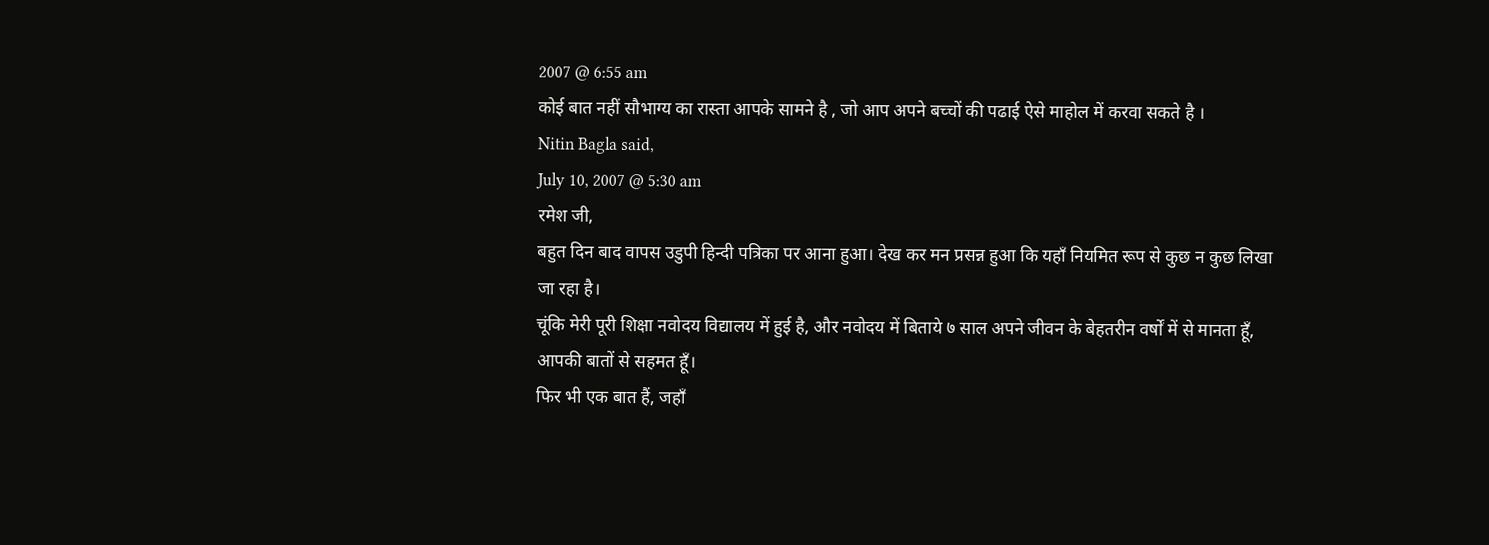2007 @ 6:55 am
कोई बात नहीं सौभाग्य का रास्ता आपके सामने है , जो आप अपने बच्चों की पढाई ऐसे माहोल में करवा सकते है ।
Nitin Bagla said,
July 10, 2007 @ 5:30 am
रमेश जी,
बहुत दिन बाद वापस उडुपी हिन्दी पत्रिका पर आना हुआ। देख कर मन प्रसन्न हुआ कि यहाँ नियमित रूप से कुछ न कुछ लिखा जा रहा है।
चूंकि मेरी पूरी शिक्षा नवोदय विद्यालय में हुई है, और नवोदय में बिताये ७ साल अपने जीवन के बेहतरीन वर्षों में से मानता हूँ, आपकी बातों से सहमत हूँ।
फिर भी एक बात हैं, जहाँ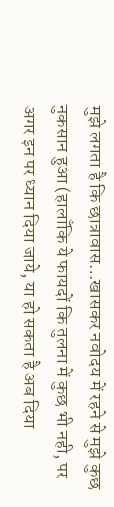मुझे लगता है कि छात्रावास…खासकर नवोदय में रहने से मुझे कुछ नुकसान हुआ (हालाँकि ये फायदों कि तुलना में कुछ भी नही, पर अगर इन पर ध्यान दिया जाये, या हो सकता है अब दिया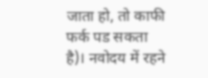जाता हो, तो काफी फर्क पड सकता है)। नवोदय में रहने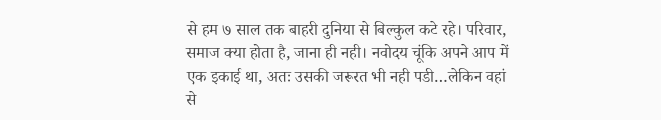से हम ७ साल तक बाहरी दुनिया से बिल्कुल कटे रहे। परिवार, समाज क्या होता है, जाना ही नही। नवोदय चूंकि अपने आप में एक इकाई था, अतः उसकी जरूरत भी नही पडी…लेकिन वहां से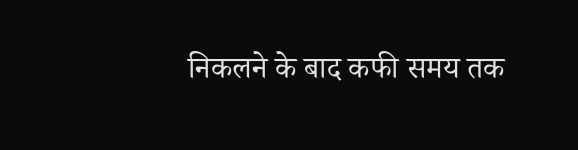निकलने के बाद कफी समय तक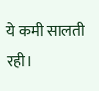ये कमी सालती रही।